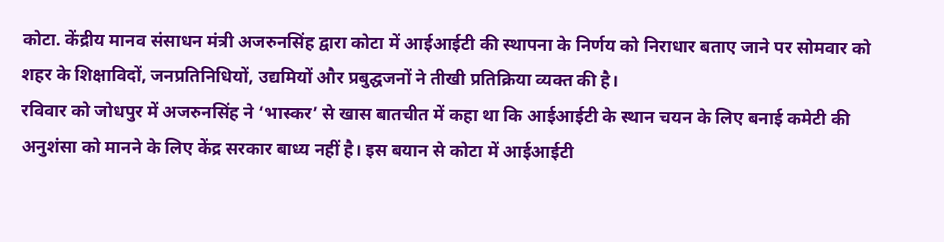कोटा. केंद्रीय मानव संसाधन मंत्री अजरुनसिंह द्वारा कोटा में आईआईटी की स्थापना के निर्णय को निराधार बताए जाने पर सोमवार को शहर के शिक्षाविदों, जनप्रतिनिधियों, उद्यमियों और प्रबुद्घजनों ने तीखी प्रतिक्रिया व्यक्त की है।
रविवार को जोधपुर में अजरुनसिंह ने ‘भास्कर’ से खास बातचीत में कहा था कि आईआईटी के स्थान चयन के लिए बनाई कमेटी की अनुशंसा को मानने के लिए केंद्र सरकार बाध्य नहीं है। इस बयान से कोटा में आईआईटी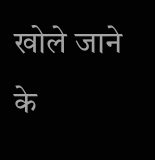खोले जाने के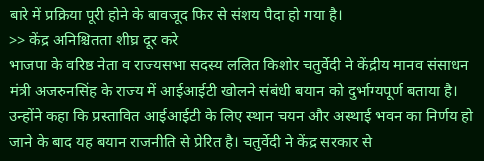बारे में प्रक्रिया पूरी होने के बावजूद फिर से संशय पैदा हो गया है।
>> केंद्र अनिश्चितता शीघ्र दूर करे
भाजपा के वरिष्ठ नेता व राज्यसभा सदस्य ललित किशोर चतुर्वेदी ने केंद्रीय मानव संसाधन मंत्री अजरुनसिंह के राज्य में आईआईटी खोलने संबंधी बयान को दुर्भाग्यपूर्ण बताया है। उन्होंने कहा कि प्रस्तावित आईआईटी के लिए स्थान चयन और अस्थाई भवन का निर्णय हो जाने के बाद यह बयान राजनीति से प्रेरित है। चतुर्वेदी ने केंद्र सरकार से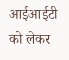आईआईटी को लेकर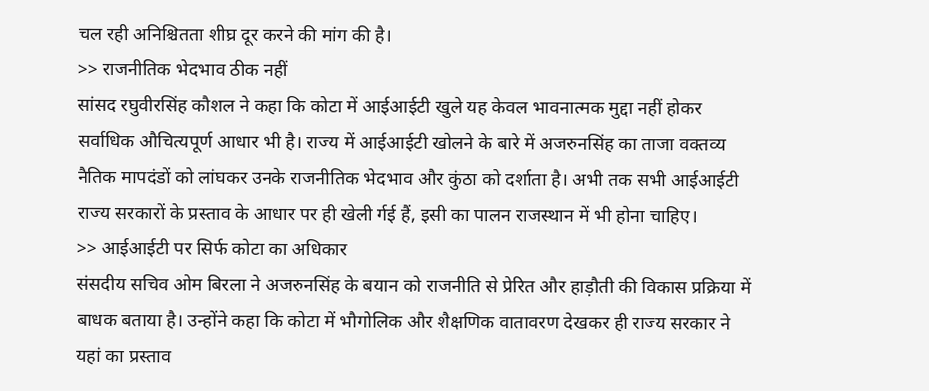चल रही अनिश्चितता शीघ्र दूर करने की मांग की है।
>> राजनीतिक भेदभाव ठीक नहीं
सांसद रघुवीरसिंह कौशल ने कहा कि कोटा में आईआईटी खुले यह केवल भावनात्मक मुद्दा नहीं होकर सर्वाधिक औचित्यपूर्ण आधार भी है। राज्य में आईआईटी खोलने के बारे में अजरुनसिंह का ताजा वक्तव्य नैतिक मापदंडों को लांघकर उनके राजनीतिक भेदभाव और कुंठा को दर्शाता है। अभी तक सभी आईआईटी राज्य सरकारों के प्रस्ताव के आधार पर ही खेली र्गई हैं, इसी का पालन राजस्थान में भी होना चाहिए।
>> आईआईटी पर सिर्फ कोटा का अधिकार
संसदीय सचिव ओम बिरला ने अजरुनसिंह के बयान को राजनीति से प्रेरित और हाड़ौती की विकास प्रक्रिया में बाधक बताया है। उन्होंने कहा कि कोटा में भौगोलिक और शैक्षणिक वातावरण देखकर ही राज्य सरकार ने यहां का प्रस्ताव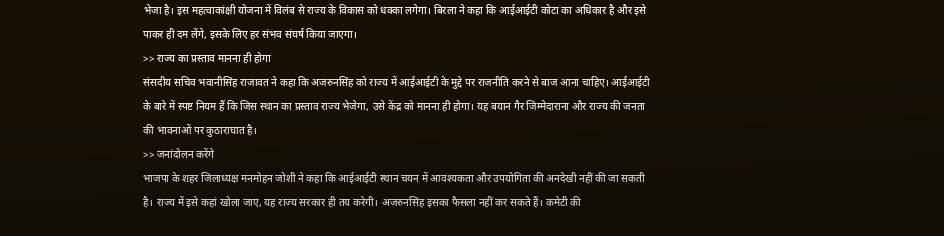भेजा है। इस महत्वाकांक्षी योजना में विलंब से राज्य के विकास को धक्का लगेगा। बिरला ने कहा कि आईआईटी कोटा का अधिकार है और इसे पाकर ही दम लेंगे, इसके लिए हर संभव संघर्ष किया जाएगा।
>> राज्य का प्रस्ताव मानना ही होगा
संसदीय सचिव भवानीसिंह राजावत ने कहा कि अजरुनसिंह को राज्य में आईआईटी के मुद्दे पर राजनीति करने से बाज आना चाहिए। आईआईटी के बारे में स्पष्ट नियम हैं कि जिस स्थान का प्रस्ताव राज्य भेजेगा, उसे केंद्र को मानना ही होगा। यह बयान गैर जिम्मेदाराना और राज्य की जनता की भावनाओं पर कुठाराघात है।
>> जनांदोलन करेंगे
भाजपा के शहर जिलाध्यक्ष मनमोहन जोशी ने कहा कि आईआईटी स्थान चयन में आवश्यकता और उपयोगिता की अनदेखी नहीं की जा सकती है। राज्य में इसे कहां खोला जाए, यह राज्य सरकार ही तय करेगी। अजरुनसिंह इसका फैसला नहीं कर सकते हैं। कमेटी की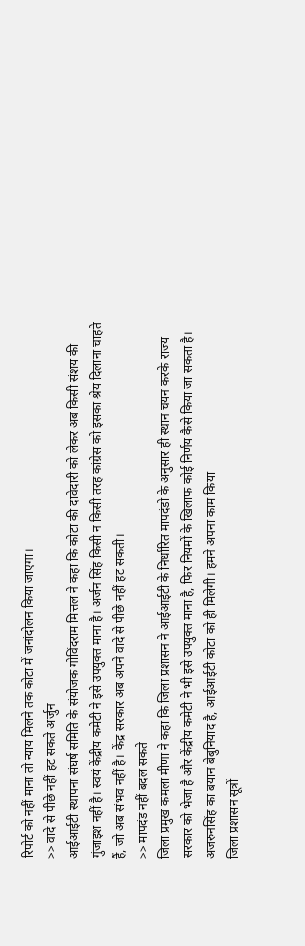रिपोर्ट को नहीं माना तो न्याय मिलने तक कोटा में जनांदोलन किया जाएगा।
>> वादे से पीछे नहीं हट सकते अर्जुन
आईआईटी स्थापना संघर्ष समिति के संयोजक गोविंदराम मित्तल ने कहा कि कोटा की दावेदारी को लेकर अब किसी संशय की गुंजाइश नहीं है। स्वयं केंद्रीय कमेटी ने इसे उपयुक्त माना है। अर्जन सिंह किसी न किसी तरह कांग्रेस को इसका श्रेय दिलाना चाहते हैं, जो अब संभव नहीं है। केंद्र सरकार अब अपने वादे से पीछे नहीं हट सकती।
>> मापदंड नहीं बदल सकते
जिला प्रमुख कमला मीणा ने कहा कि जिला प्रशासन ने आईआईटी के निर्धारित मापदंडो के अनुसार ही स्थान चयन करके राज्य सरकार को भेजा है और केंद्रीय कमेटी ने भी इसे उपयुक्त माना है, फिर नियमों के खिलाफ कोई निर्णय कैसे किया जा सकता है। अजरुनसिंह का बयान बेबुनियाद है, आईआईटी कोटा को ही मिलेगी। हमने अपना काम किया
जिला प्रशासन सूत्रों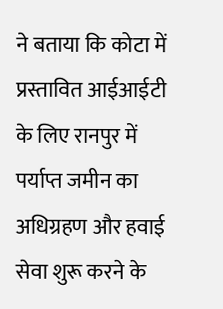ने बताया कि कोटा में प्रस्तावित आईआईटी के लिए रानपुर में पर्याप्त जमीन का अधिग्रहण और हवाई सेवा शुरू करने के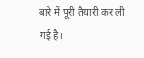बारे में पूरी तैयारी कर ली गई है।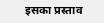इसका प्रस्ताव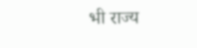भी राज्य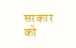सरकार को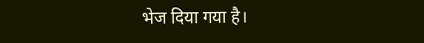भेज दिया गया है।